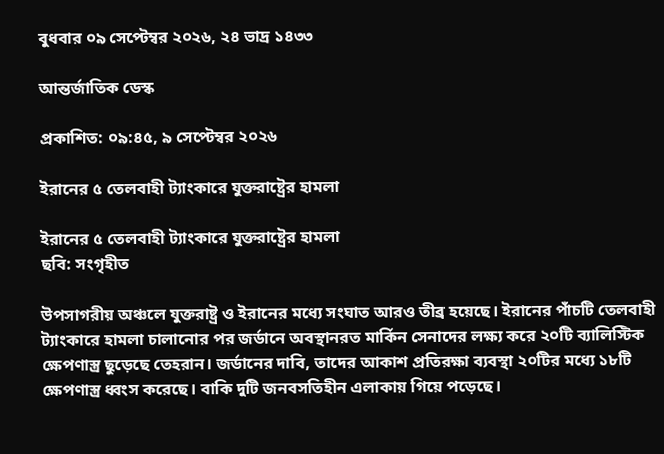বুধবার ০৯ সেপ্টেম্বর ২০২৬, ২৪ ভাদ্র ১৪৩৩

আন্তর্জাতিক ডেস্ক

প্রকাশিত: ০৯:৪৫, ৯ সেপ্টেম্বর ২০২৬

ইরানের ৫ তেলবাহী ট্যাংকারে যুক্তরাষ্ট্রের হামলা

ইরানের ৫ তেলবাহী ট্যাংকারে যুক্তরাষ্ট্রের হামলা
ছবি: সংগৃহীত

উপসাগরীয় অঞ্চলে যুক্তরাষ্ট্র ও ইরানের মধ্যে সংঘাত আরও তীব্র হয়েছে। ইরানের পাঁচটি তেলবাহী ট্যাংকারে হামলা চালানোর পর জর্ডানে অবস্থানরত মার্কিন সেনাদের লক্ষ্য করে ২০টি ব্যালিস্টিক ক্ষেপণাস্ত্র ছুড়েছে তেহরান। জর্ডানের দাবি, তাদের আকাশ প্রতিরক্ষা ব্যবস্থা ২০টির মধ্যে ১৮টি ক্ষেপণাস্ত্র ধ্বংস করেছে। বাকি দুটি জনবসতিহীন এলাকায় গিয়ে পড়েছে।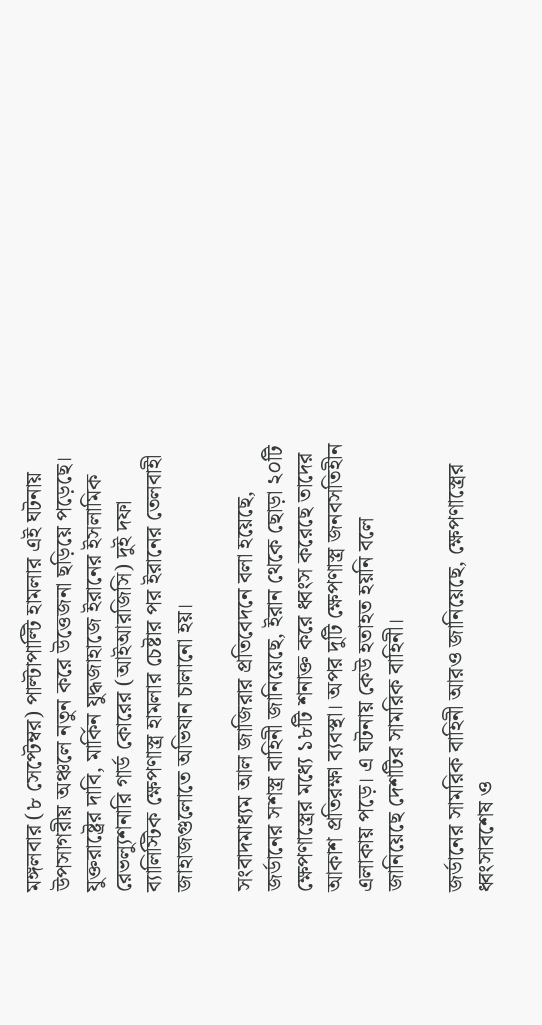মঙ্গলবার (৮ সেপ্টেম্বর) পাল্টাপাল্টি হামলার এই ঘটনায় উপসাগরীয় অঞ্চলে নতুন করে উত্তেজনা ছড়িয়ে পড়েছে। যুক্তরাষ্ট্রের দাবি, মার্কিন যুদ্ধজাহাজে ইরানের ইসলামিক রেভল্যুশনারি গার্ড কোরের (আইআরজিসি) দুই দফা ব্যালিস্টিক ক্ষেপণাস্ত্র হামলার চেষ্টার পর ইরানের তেলবাহী জাহাজগুলোতে অভিযান চালানো হয়।

সংবাদমাধ্যম আল জাজিরার প্রতিবেদনে বলা হয়েছে, জর্ডানের সশস্ত্র বাহিনী জানিয়েছে, ইরান থেকে ছোড়া ২০টি ক্ষেপণাস্ত্রের মধ্যে ১৮টি শনাক্ত করে ধ্বংস করেছে তাদের আকাশ প্রতিরক্ষা ব্যবস্থা। অপর দুটি ক্ষেপণাস্ত্র জনবসতিহীন এলাকায় পড়ে। এ ঘটনায় কেউ হতাহত হয়নি বলে জানিয়েছে দেশটির সামরিক বাহিনী।

জর্ডানের সামরিক বাহিনী আরও জানিয়েছে, ক্ষেপণাস্ত্রের ধ্বংসাবশেষ ও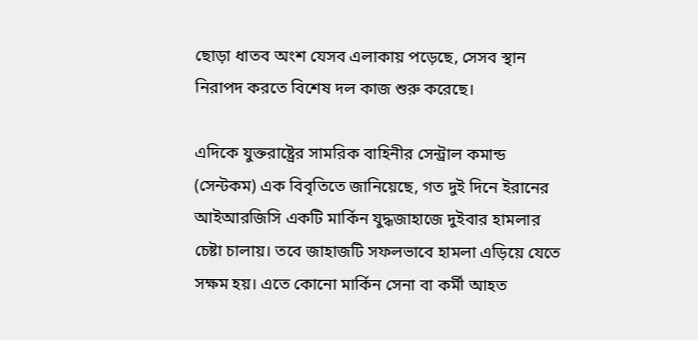ছোড়া ধাতব অংশ যেসব এলাকায় পড়েছে, সেসব স্থান নিরাপদ করতে বিশেষ দল কাজ শুরু করেছে।

এদিকে যুক্তরাষ্ট্রের সামরিক বাহিনীর সেন্ট্রাল কমান্ড (সেন্টকম) এক বিবৃতিতে জানিয়েছে, গত দুই দিনে ইরানের আইআরজিসি একটি মার্কিন যুদ্ধজাহাজে দুইবার হামলার চেষ্টা চালায়। তবে জাহাজটি সফলভাবে হামলা এড়িয়ে যেতে সক্ষম হয়। এতে কোনো মার্কিন সেনা বা কর্মী আহত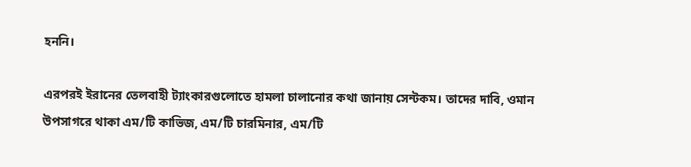হননি।

এরপরই ইরানের তেলবাহী ট্যাংকারগুলোতে হামলা চালানোর কথা জানায় সেন্টকম। তাদের দাবি, ওমান উপসাগরে থাকা এম/টি কাভিজ, এম/টি চারমিনার, এম/টি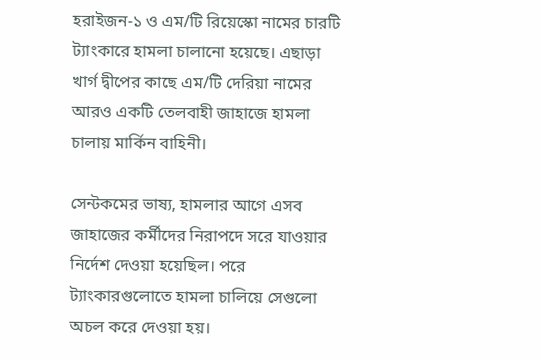হরাইজন-১ ও এম/টি রিয়েস্কো নামের চারটি ট্যাংকারে হামলা চালানো হয়েছে। এছাড়া খার্গ দ্বীপের কাছে এম/টি দেরিয়া নামের আরও একটি তেলবাহী জাহাজে হামলা চালায় মার্কিন বাহিনী।

সেন্টকমের ভাষ্য, হামলার আগে এসব জাহাজের কর্মীদের নিরাপদে সরে যাওয়ার নির্দেশ দেওয়া হয়েছিল। পরে ট্যাংকারগুলোতে হামলা চালিয়ে সেগুলো অচল করে দেওয়া হয়।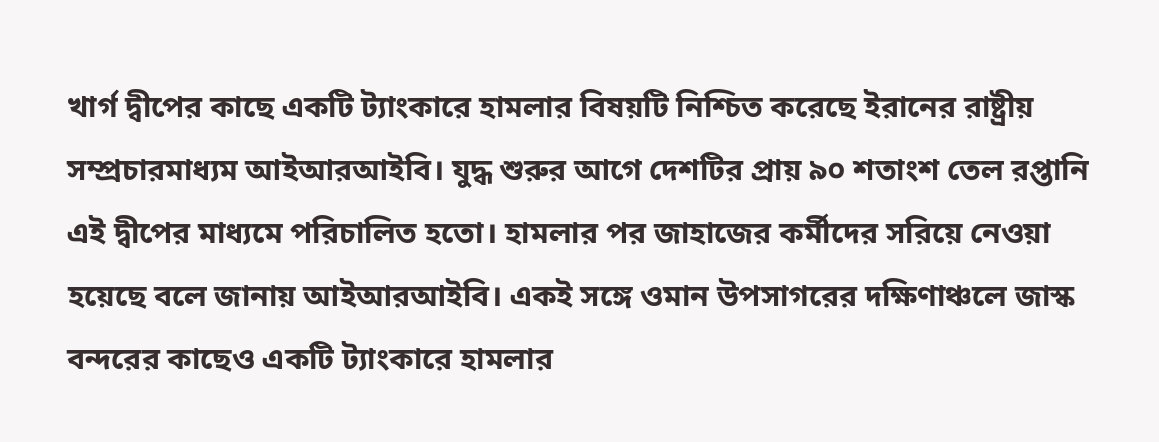খার্গ দ্বীপের কাছে একটি ট্যাংকারে হামলার বিষয়টি নিশ্চিত করেছে ইরানের রাষ্ট্রীয় সম্প্রচারমাধ্যম আইআরআইবি। যুদ্ধ শুরুর আগে দেশটির প্রায় ৯০ শতাংশ তেল রপ্তানি এই দ্বীপের মাধ্যমে পরিচালিত হতো। হামলার পর জাহাজের কর্মীদের সরিয়ে নেওয়া হয়েছে বলে জানায় আইআরআইবি। একই সঙ্গে ওমান উপসাগরের দক্ষিণাঞ্চলে জাস্ক বন্দরের কাছেও একটি ট্যাংকারে হামলার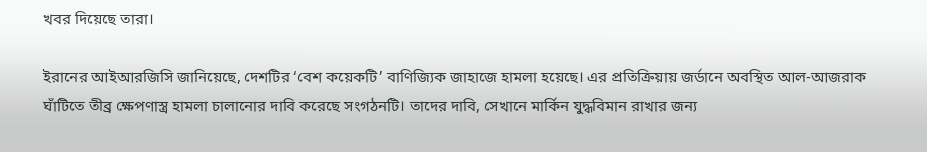খবর দিয়েছে তারা।

ইরানের আইআরজিসি জানিয়েছে, দেশটির ‘বেশ কয়েকটি’ বাণিজ্যিক জাহাজে হামলা হয়েছে। এর প্রতিক্রিয়ায় জর্ডানে অবস্থিত আল-আজরাক ঘাঁটিতে তীব্র ক্ষেপণাস্ত্র হামলা চালানোর দাবি করেছে সংগঠনটি। তাদের দাবি, সেখানে মার্কিন যুদ্ধবিমান রাখার জন্য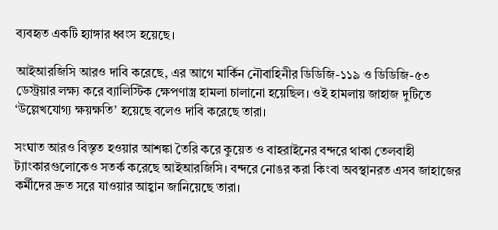ব্যবহৃত একটি হ্যাঙ্গার ধ্বংস হয়েছে।

আইআরজিসি আরও দাবি করেছে, এর আগে মার্কিন নৌবাহিনীর ডিডিজি-১১৯ ও ডিডিজি-৫৩ ডেস্ট্রয়ার লক্ষ্য করে ব্যালিস্টিক ক্ষেপণাস্ত্র হামলা চালানো হয়েছিল। ওই হামলায় জাহাজ দুটিতে ‘উল্লেখযোগ্য ক্ষয়ক্ষতি’ হয়েছে বলেও দাবি করেছে তারা।

সংঘাত আরও বিস্তৃত হওয়ার আশঙ্কা তৈরি করে কুয়েত ও বাহরাইনের বন্দরে থাকা তেলবাহী ট্যাংকারগুলোকেও সতর্ক করেছে আইআরজিসি। বন্দরে নোঙর করা কিংবা অবস্থানরত এসব জাহাজের কর্মীদের দ্রুত সরে যাওয়ার আহ্বান জানিয়েছে তারা।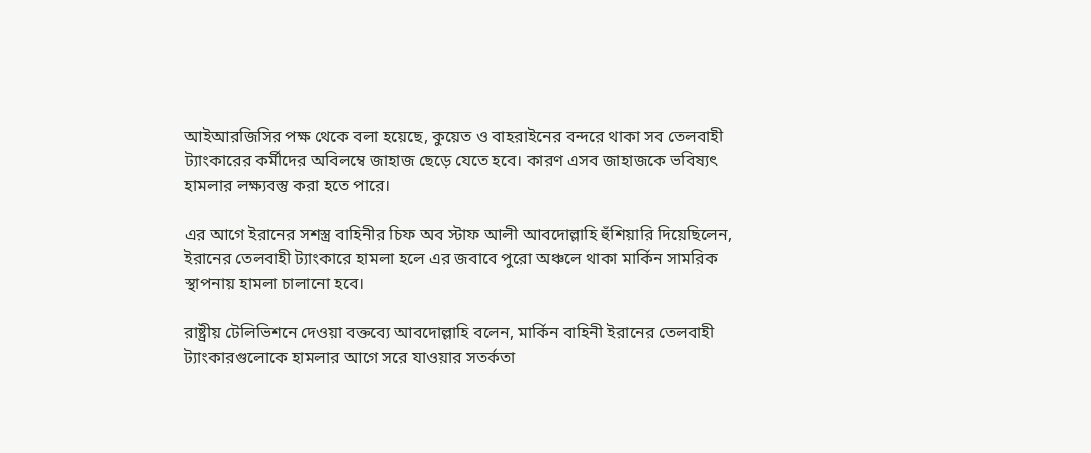আইআরজিসির পক্ষ থেকে বলা হয়েছে, কুয়েত ও বাহরাইনের বন্দরে থাকা সব তেলবাহী ট্যাংকারের কর্মীদের অবিলম্বে জাহাজ ছেড়ে যেতে হবে। কারণ এসব জাহাজকে ভবিষ্যৎ হামলার লক্ষ্যবস্তু করা হতে পারে।

এর আগে ইরানের সশস্ত্র বাহিনীর চিফ অব স্টাফ আলী আবদোল্লাহি হুঁশিয়ারি দিয়েছিলেন, ইরানের তেলবাহী ট্যাংকারে হামলা হলে এর জবাবে পুরো অঞ্চলে থাকা মার্কিন সামরিক স্থাপনায় হামলা চালানো হবে।

রাষ্ট্রীয় টেলিভিশনে দেওয়া বক্তব্যে আবদোল্লাহি বলেন, মার্কিন বাহিনী ইরানের তেলবাহী ট্যাংকারগুলোকে হামলার আগে সরে যাওয়ার সতর্কতা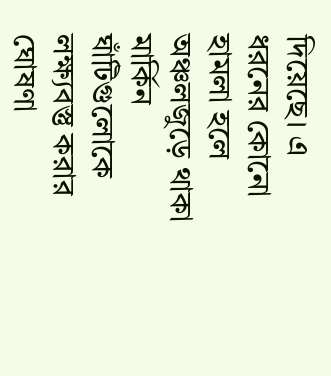দিয়েছে। এ ধরনের কোনো হামলা হলে অঞ্চলজুড়ে থাকা মার্কিন ঘাঁটিগুলোকে লক্ষ্যবস্তু করার ঘোষণা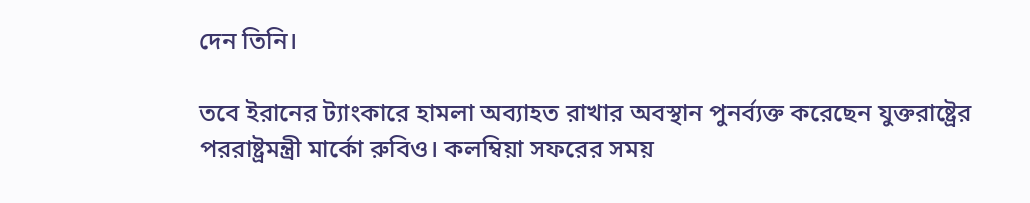দেন তিনি।

তবে ইরানের ট্যাংকারে হামলা অব্যাহত রাখার অবস্থান পুনর্ব্যক্ত করেছেন যুক্তরাষ্ট্রের পররাষ্ট্রমন্ত্রী মার্কো রুবিও। কলম্বিয়া সফরের সময়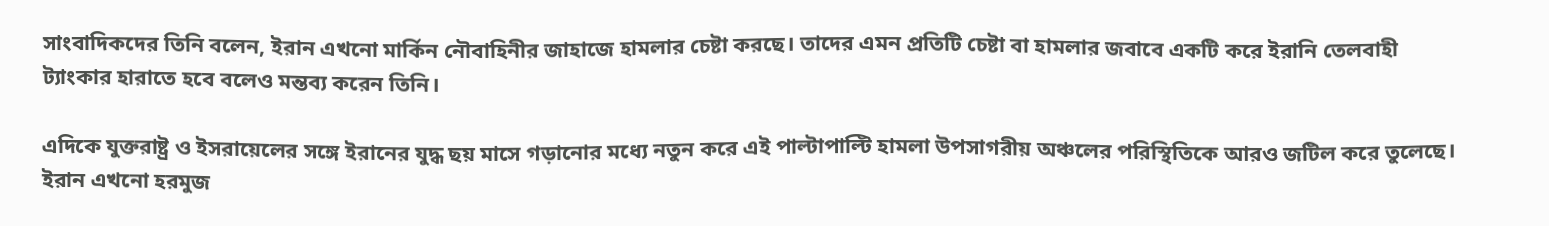সাংবাদিকদের তিনি বলেন, ইরান এখনো মার্কিন নৌবাহিনীর জাহাজে হামলার চেষ্টা করছে। তাদের এমন প্রতিটি চেষ্টা বা হামলার জবাবে একটি করে ইরানি তেলবাহী ট্যাংকার হারাতে হবে বলেও মন্তব্য করেন তিনি।

এদিকে যুক্তরাষ্ট্র ও ইসরায়েলের সঙ্গে ইরানের যুদ্ধ ছয় মাসে গড়ানোর মধ্যে নতুন করে এই পাল্টাপাল্টি হামলা উপসাগরীয় অঞ্চলের পরিস্থিতিকে আরও জটিল করে তুলেছে। ইরান এখনো হরমুজ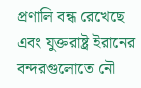প্রণালি বন্ধ রেখেছে এবং যুক্তরাষ্ট্র ইরানের বন্দরগুলোতে নৌ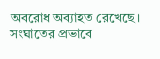অবরোধ অব্যাহত রেখেছে। সংঘাতের প্রভাবে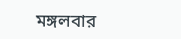মঙ্গলবার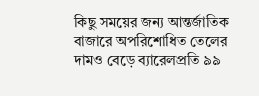কিছু সময়ের জন্য আন্তর্জাতিক বাজারে অপরিশোধিত তেলের দামও বেড়ে ব্যারেলপ্রতি ৯৯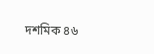দশমিক ৪৬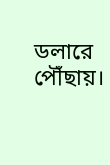ডলারে পৌঁছায়।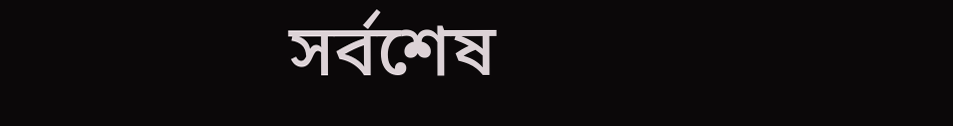সর্বশেষ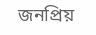জনপ্রিয়